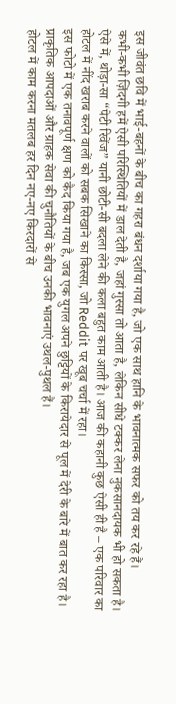इस जीवंत छवि में भाई-बहनों के बीच का गहरा बंधन दर्शाया गया है, जो एक साथ हानि के भावनात्मक सफर को तय कर रहे हैं।
कभी-कभी ज़िंदगी हमें ऐसी परिस्थितियों में डाल देती है, जहां गुस्सा तो आता है, लेकिन सीधे टक्कर लेना नुकसानदायक भी हो सकता है। ऐसे में, थोड़ा-सा “पेटी रिवेंज” यानी छोटी-सी बदला लेने की कला बहुत काम आती है। आज की कहानी कुछ ऐसी ही है – एक परिवार का होटल में नींद खराब करने वालों को सबक सिखाने का किस्सा, जो Reddit पर खूब चर्चा में रहा।
इस फोटो में एक तनावपूर्ण क्षण को कैद किया गया है, जब एक युगल अपने छुट्टियों के किरायेदार से पूल में देरी के बारे में बात कर रहा है। प्राकृतिक आपदाओं और ग्राहक सेवा की चुनौतियों के बीच उनकी भावनाएं उथल-पुथल हैं।
होटल में काम करना मतलब हर दिन नए-नए किरदारों से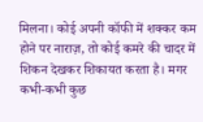मिलना। कोई अपनी कॉफी में शक्कर कम होने पर नाराज़, तो कोई कमरे की चादर में शिकन देखकर शिकायत करता है। मगर कभी-कभी कुछ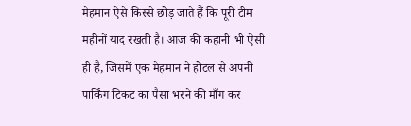मेहमान ऐसे किस्से छोड़ जाते हैं कि पूरी टीम महीनों याद रखती है। आज की कहानी भी ऐसी ही है, जिसमें एक मेहमान ने होटल से अपनी पार्किंग टिकट का पैसा भरने की माँग कर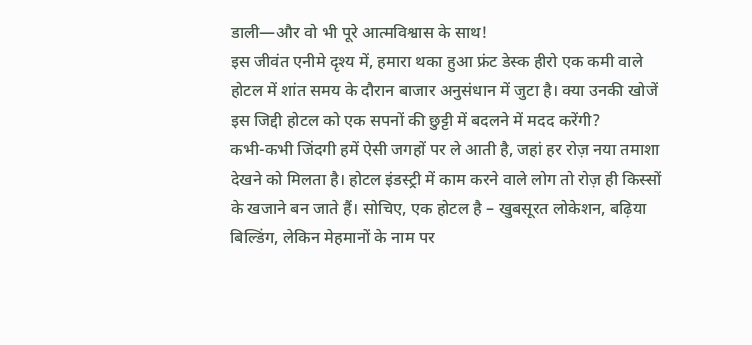डाली—और वो भी पूरे आत्मविश्वास के साथ!
इस जीवंत एनीमे दृश्य में, हमारा थका हुआ फ्रंट डेस्क हीरो एक कमी वाले होटल में शांत समय के दौरान बाजार अनुसंधान में जुटा है। क्या उनकी खोजें इस जिद्दी होटल को एक सपनों की छुट्टी में बदलने में मदद करेंगी?
कभी-कभी जिंदगी हमें ऐसी जगहों पर ले आती है, जहां हर रोज़ नया तमाशा देखने को मिलता है। होटल इंडस्ट्री में काम करने वाले लोग तो रोज़ ही किस्सों के खजाने बन जाते हैं। सोचिए, एक होटल है – खुबसूरत लोकेशन, बढ़िया बिल्डिंग, लेकिन मेहमानों के नाम पर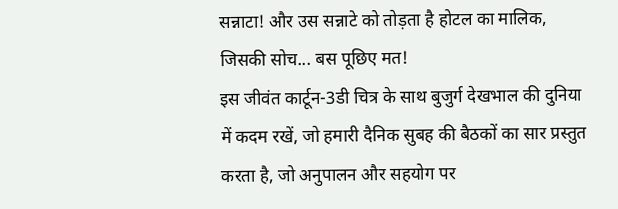सन्नाटा! और उस सन्नाटे को तोड़ता है होटल का मालिक, जिसकी सोच... बस पूछिए मत!
इस जीवंत कार्टून-3डी चित्र के साथ बुजुर्ग देखभाल की दुनिया में कदम रखें, जो हमारी दैनिक सुबह की बैठकों का सार प्रस्तुत करता है, जो अनुपालन और सहयोग पर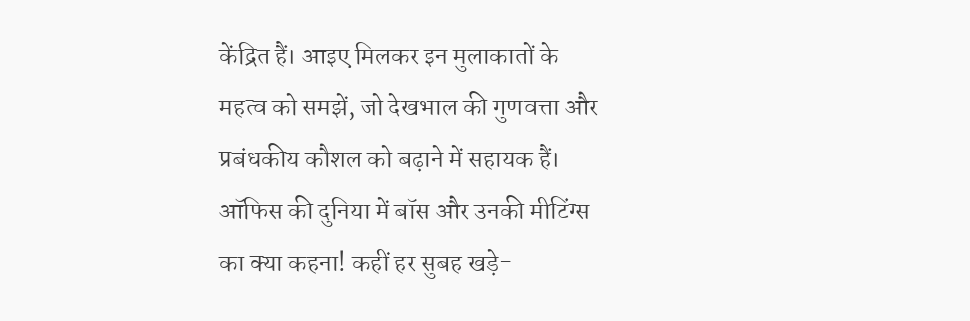केंद्रित हैं। आइए मिलकर इन मुलाकातों के महत्व को समझें, जो देखभाल की गुणवत्ता और प्रबंधकीय कौशल को बढ़ाने में सहायक हैं।
ऑफिस की दुनिया में बॉस और उनकी मीटिंग्स का क्या कहना! कहीं हर सुबह खड़े-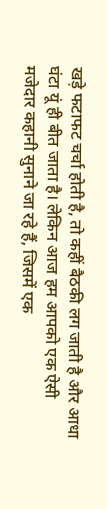खड़े फटाफट चर्चा होती है, तो कहीं बैठकी लग जाती है और आधा घंटा यूं ही बीत जाता है। लेकिन आज हम आपको एक ऐसी मजेदार कहानी सुनाने जा रहे हैं, जिसमें एक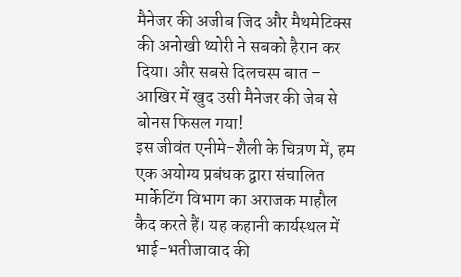मैनेजर की अजीब जिद और मैथमेटिक्स की अनोखी थ्योरी ने सबको हैरान कर दिया। और सबसे दिलचस्प बात – आखिर में खुद उसी मैनेजर की जेब से बोनस फिसल गया!
इस जीवंत एनीमे-शैली के चित्रण में, हम एक अयोग्य प्रबंधक द्वारा संचालित मार्केटिंग विभाग का अराजक माहौल कैद करते हैं। यह कहानी कार्यस्थल में भाई-भतीजावाद की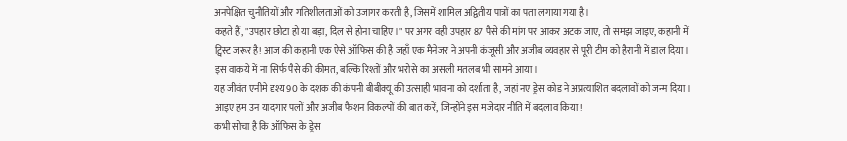अनपेक्षित चुनौतियों और गतिशीलताओं को उजागर करती है, जिसमें शामिल अद्वितीय पात्रों का पता लगाया गया है।
कहते हैं, "उपहार छोटा हो या बड़ा, दिल से होना चाहिए।" पर अगर वही उपहार 87 पैसे की मांग पर आकर अटक जाए, तो समझ जाइए, कहानी में ट्विस्ट जरूर है! आज की कहानी एक ऐसे ऑफिस की है जहाँ एक मैनेजर ने अपनी कंजूसी और अजीब व्यवहार से पूरी टीम को हैरानी में डाल दिया। इस वाकये में ना सिर्फ पैसे की कीमत, बल्कि रिश्तों और भरोसे का असली मतलब भी सामने आया।
यह जीवंत एनीमे दृश्य 90 के दशक की कंपनी बीबीक्यू की उत्साही भावना को दर्शाता है, जहां नए ड्रेस कोड ने अप्रत्याशित बदलावों को जन्म दिया। आइए हम उन यादगार पलों और अजीब फैशन विकल्पों की बात करें, जिन्होंने इस मजेदार नीति में बदलाव किया!
कभी सोचा है कि ऑफिस के ड्रेस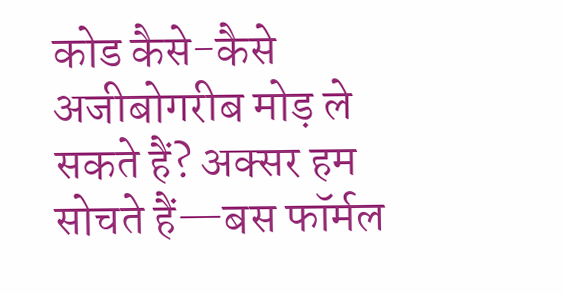कोड कैसे-कैसे अजीबोगरीब मोड़ ले सकते हैं? अक्सर हम सोचते हैं—बस फॉर्मल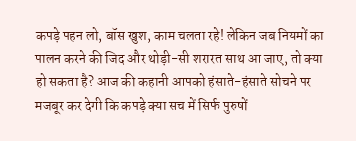कपड़े पहन लो, बॉस खुश, काम चलता रहे! लेकिन जब नियमों का पालन करने की जिद और थोड़ी-सी शरारत साथ आ जाए, तो क्या हो सकता है? आज की कहानी आपको हंसाते-हंसाते सोचने पर मजबूर कर देगी कि कपड़े क्या सच में सिर्फ पुरुषों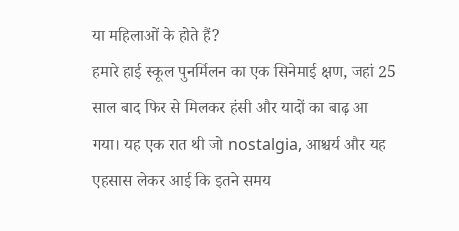या महिलाओं के होते हैं?
हमारे हाई स्कूल पुनर्मिलन का एक सिनेमाई क्षण, जहां 25 साल बाद फिर से मिलकर हंसी और यादों का बाढ़ आ गया। यह एक रात थी जो nostalgia, आश्चर्य और यह एहसास लेकर आई कि इतने समय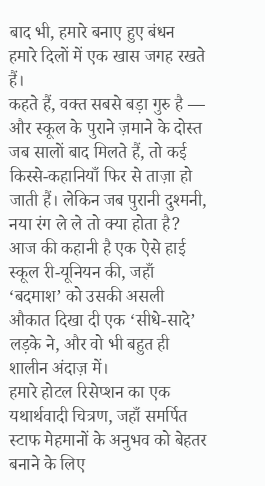बाद भी, हमारे बनाए हुए बंधन हमारे दिलों में एक खास जगह रखते हैं।
कहते हैं, वक्त सबसे बड़ा गुरु है — और स्कूल के पुराने ज़माने के दोस्त जब सालों बाद मिलते हैं, तो कई किस्से-कहानियाँ फिर से ताज़ा हो जाती हैं। लेकिन जब पुरानी दुश्मनी, नया रंग ले ले तो क्या होता है? आज की कहानी है एक ऐसे हाई स्कूल री-यूनियन की, जहाँ ‘बदमाश’ को उसकी असली औकात दिखा दी एक ‘सीधे-सादे’ लड़के ने, और वो भी बहुत ही शालीन अंदाज़ में।
हमारे होटल रिसेप्शन का एक यथार्थवादी चित्रण, जहाँ समर्पित स्टाफ मेहमानों के अनुभव को बेहतर बनाने के लिए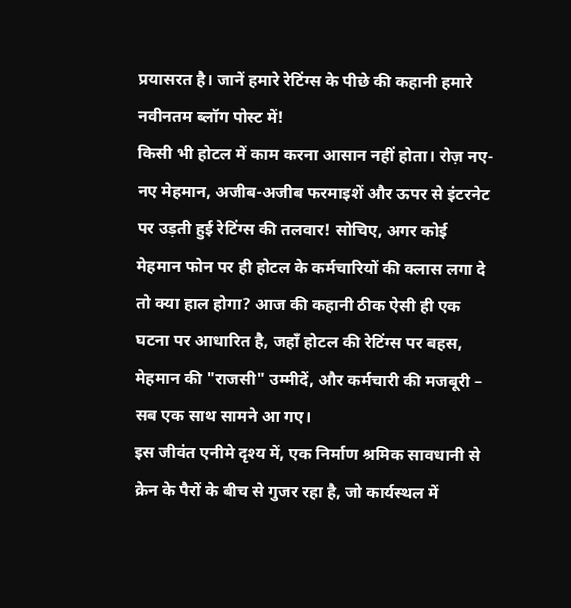प्रयासरत है। जानें हमारे रेटिंग्स के पीछे की कहानी हमारे नवीनतम ब्लॉग पोस्ट में!
किसी भी होटल में काम करना आसान नहीं होता। रोज़ नए-नए मेहमान, अजीब-अजीब फरमाइशें और ऊपर से इंटरनेट पर उड़ती हुई रेटिंग्स की तलवार! सोचिए, अगर कोई मेहमान फोन पर ही होटल के कर्मचारियों की क्लास लगा दे तो क्या हाल होगा? आज की कहानी ठीक ऐसी ही एक घटना पर आधारित है, जहाँ होटल की रेटिंग्स पर बहस, मेहमान की "राजसी" उम्मीदें, और कर्मचारी की मजबूरी – सब एक साथ सामने आ गए।
इस जीवंत एनीमे दृश्य में, एक निर्माण श्रमिक सावधानी से क्रेन के पैरों के बीच से गुजर रहा है, जो कार्यस्थल में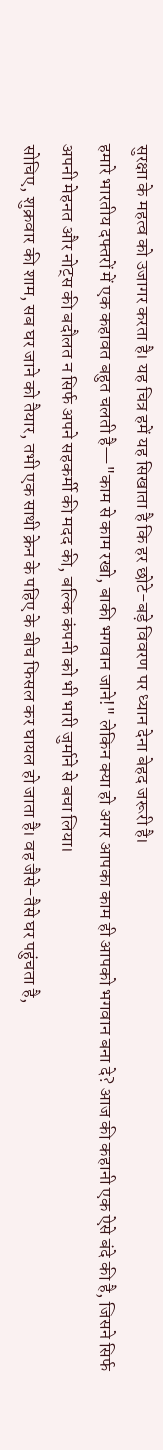सुरक्षा के महत्व को उजागर करता है। यह चित्र हमें यह सिखाता है कि हर छोटे-बड़े विवरण पर ध्यान देना बेहद जरूरी है।
हमारे भारतीय दफ्तरों में एक कहावत बहुत चलती है—"काम से काम रखो, बाकी भगवान जाने!" लेकिन क्या हो अगर आपका काम ही आपको भगवान बना दे? आज की कहानी एक ऐसे बंदे की है, जिसने सिर्फ अपनी मेहनत और नोट्स की बदौलत न सिर्फ अपने सहकर्मी की मदद की, बल्कि कंपनी को भी भारी जुर्माने से बचा लिया।
सोचिए, शुक्रवार की शाम, सब घर जाने को तैयार, तभी एक साथी क्रेन के पहिए के बीच फिसल कर घायल हो जाता है। वह जैसे-तैसे घर पहुंचता है,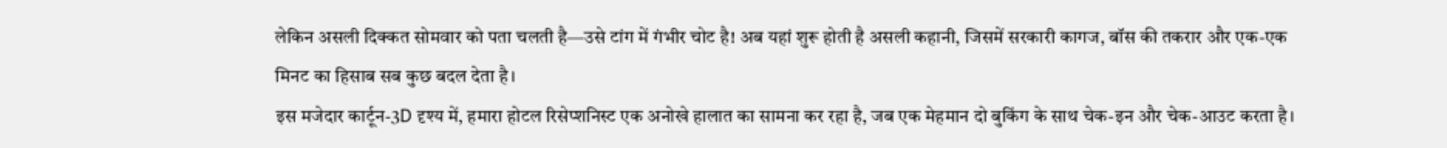लेकिन असली दिक्कत सोमवार को पता चलती है—उसे टांग में गंभीर चोट है! अब यहां शुरू होती है असली कहानी, जिसमें सरकारी कागज, बॉस की तकरार और एक-एक मिनट का हिसाब सब कुछ बदल देता है।
इस मजेदार कार्टून-3D दृश्य में, हमारा होटल रिसेप्शनिस्ट एक अनोखे हालात का सामना कर रहा है, जब एक मेहमान दो बुकिंग के साथ चेक-इन और चेक-आउट करता है।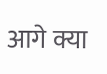आगे क्या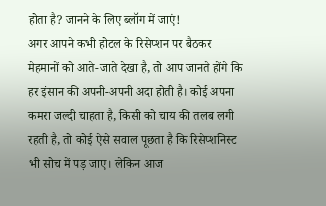होता है? जानने के लिए ब्लॉग में जाएं!
अगर आपने कभी होटल के रिसेप्शन पर बैठकर मेहमानों को आते-जाते देखा है, तो आप जानते होंगे कि हर इंसान की अपनी-अपनी अदा होती है। कोई अपना कमरा जल्दी चाहता है, किसी को चाय की तलब लगी रहती है, तो कोई ऐसे सवाल पूछता है कि रिसेप्शनिस्ट भी सोच में पड़ जाए। लेकिन आज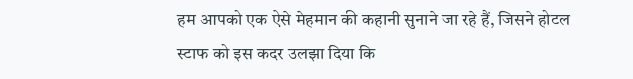हम आपको एक ऐसे मेहमान की कहानी सुनाने जा रहे हैं, जिसने होटल स्टाफ को इस कदर उलझा दिया कि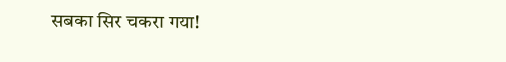सबका सिर चकरा गया!